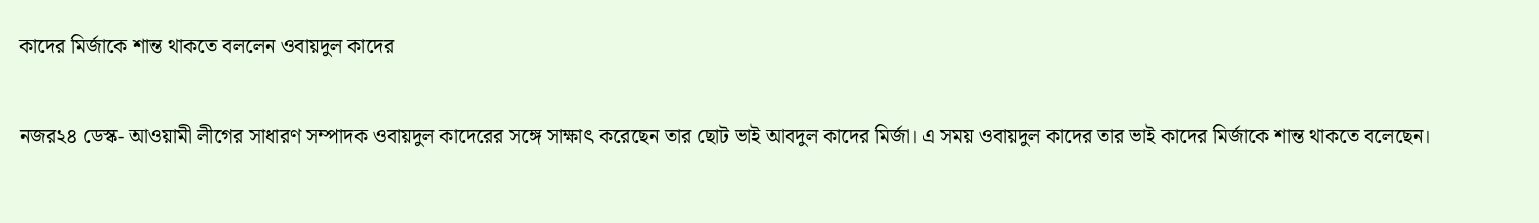কাদের মির্জাকে শান্ত থাকতে বললেন ওবায়দুল কাদের

নজর২৪ ডেস্ক- আওয়ামী লীগের সাধারণ সম্পাদক ওবায়দুল কাদেরের সঙ্গে সাক্ষাৎ করেছেন তার ছোট ভাই আবদুল কাদের মির্জা। এ সময় ওবায়দুল কাদের তার ভাই কাদের মির্জাকে শান্ত থাকতে বলেছেন।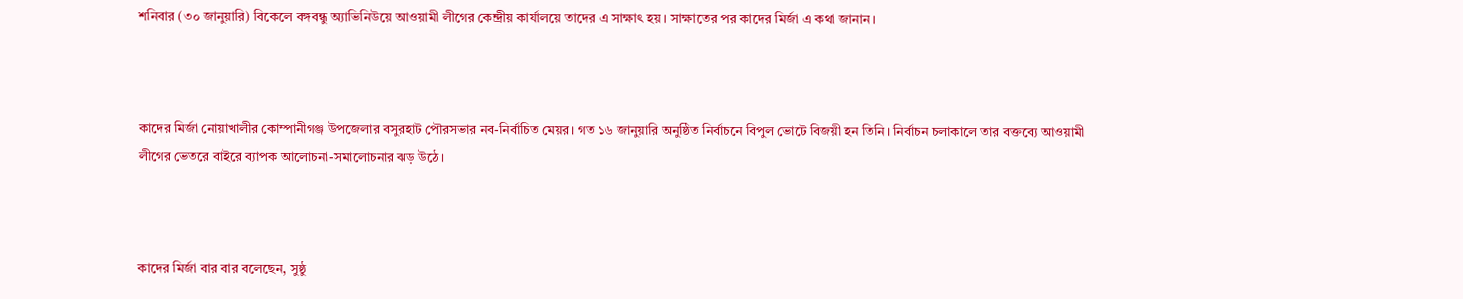শনিবার (৩০ জানুয়ারি) বিকেলে বঙ্গবন্ধু অ্যাভিনিউয়ে আওয়ামী লীগের কেন্দ্রীয় কার্যালয়ে তাদের এ সাক্ষাৎ হয়। সাক্ষাতের পর কাদের মির্জা এ কথা জানান।



কাদের মির্জা নোয়াখালীর কোম্পানীগঞ্জ উপজেলার বসুরহাট পৌরসভার নব-নির্বাচিত মেয়র। গত ১৬ জানুয়ারি অনুষ্ঠিত নির্বাচনে বিপুল ভোটে বিজয়ী হন তিনি। নির্বাচন চলাকালে তার বক্তব্যে আওয়ামী লীগের ভেতরে বাইরে ব্যাপক আলোচনা-সমালোচনার ঝড় উঠে।



কাদের মির্জা বার বার বলেছেন, সুষ্ঠু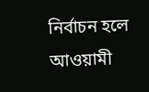নির্বাচন হলে আওয়ামী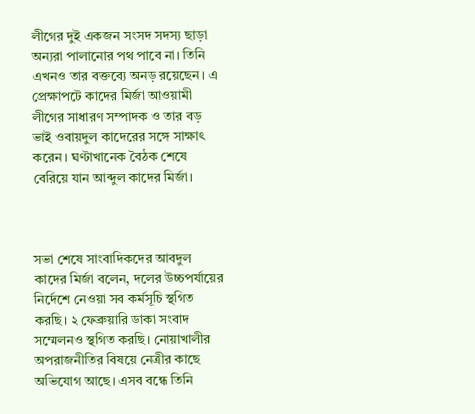লীগের দুই একজন সংসদ সদস্য ছাড়া অন্যরা পালানোর পথ পাবে না। তিনি এখনও তার বক্তব্যে অনড় রয়েছেন। এ প্রেক্ষাপটে কাদের মির্জা আওয়ামী লীগের সাধারণ সম্পাদক ও তার বড় ভাই ওবায়দুল কাদেরের সঙ্গে সাক্ষাৎ করেন। ঘণ্টাখানেক বৈঠক শেষে বেরিয়ে যান আব্দুল কাদের মির্জা।



সভা শেষে সাংবাদিকদের আবদুল কাদের মির্জা বলেন, দলের উচ্চপর্যায়ের নির্দেশে নেওয়া সব কর্মসূচি স্থগিত করছি। ২ ফেব্রুয়ারি ডাকা সংবাদ সম্মেলনও স্থগিত করছি। নোয়াখালীর অপরাজনীতির বিষয়ে নেত্রীর কাছে অভিযোগ আছে। এসব বন্ধে তিনি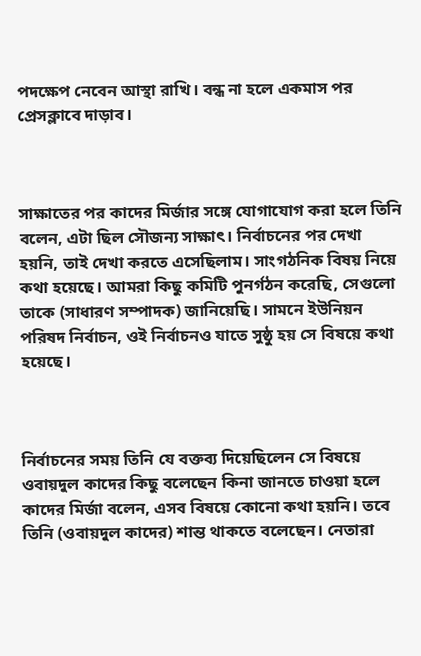পদক্ষেপ নেবেন আস্থা রাখি। বন্ধ না হলে একমাস পর প্রেসক্লাবে দাড়াব।



সাক্ষাতের পর কাদের মির্জার সঙ্গে যোগাযোগ করা হলে তিনি বলেন, এটা ছিল সৌজন্য সাক্ষাৎ। নির্বাচনের পর দেখা হয়নি, তাই দেখা করতে এসেছিলাম। সাংগঠনিক বিষয় নিয়ে কথা হয়েছে। আমরা কিছু কমিটি পুনর্গঠন করেছি, সেগুলো তাকে (সাধারণ সম্পাদক) জানিয়েছি। সামনে ইউনিয়ন পরিষদ নির্বাচন, ওই নির্বাচনও যাতে সুষ্ঠু হয় সে বিষয়ে কথা হয়েছে।



নির্বাচনের সময় তিনি যে বক্তব্য দিয়েছিলেন সে বিষয়ে ওবায়দুল কাদের কিছু বলেছেন কিনা জানতে চাওয়া হলে কাদের মির্জা বলেন, এসব বিষয়ে কোনো কথা হয়নি। তবে তিনি (ওবায়দুল কাদের) শান্ত থাকতে বলেছেন। নেতারা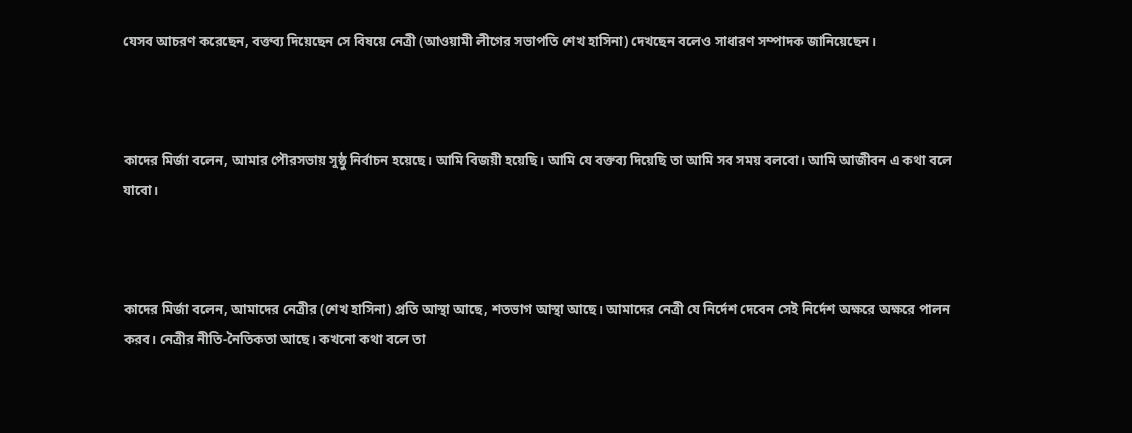যেসব আচরণ করেছেন, বক্তব্য দিয়েছেন সে বিষয়ে নেত্রী (আওয়ামী লীগের সভাপতি শেখ হাসিনা) দেখছেন বলেও সাধারণ সম্পাদক জানিয়েছেন।



কাদের মির্জা বলেন, আমার পৌরসভায় সুষ্ঠু নির্বাচন হয়েছে। আমি বিজয়ী হয়েছি। আমি যে বক্তব্য দিয়েছি তা আমি সব সময় বলবো। আমি আজীবন এ কথা বলে যাবো।



কাদের মির্জা বলেন, আমাদের নেত্রীর (শেখ হাসিনা) প্রতি আস্থা আছে, শতভাগ আস্থা আছে। আমাদের নেত্রী যে নির্দেশ দেবেন সেই নির্দেশ অক্ষরে অক্ষরে পালন করব। নেত্রীর নীতি-নৈতিকতা আছে। কখনো কথা বলে তা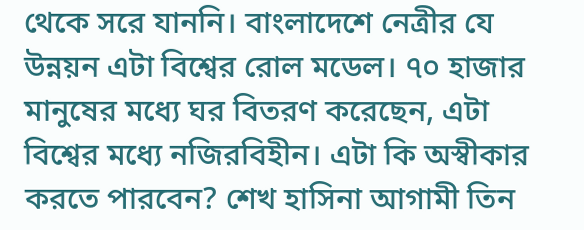থেকে সরে যাননি। বাংলাদেশে নেত্রীর যে উন্নয়ন এটা বিশ্বের রোল মডেল। ৭০ হাজার মানুষের মধ্যে ঘর বিতরণ করেছেন, এটা বিশ্বের মধ্যে নজিরবিহীন। এটা কি অস্বীকার করতে পারবেন? শেখ হাসিনা আগামী তিন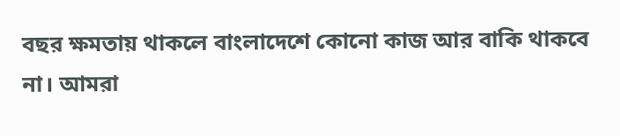বছর ক্ষমতায় থাকলে বাংলাদেশে কোনো কাজ আর বাকি থাকবে না। আমরা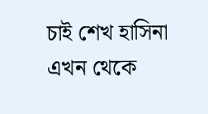চাই শেখ হাসিনা এখন থেকে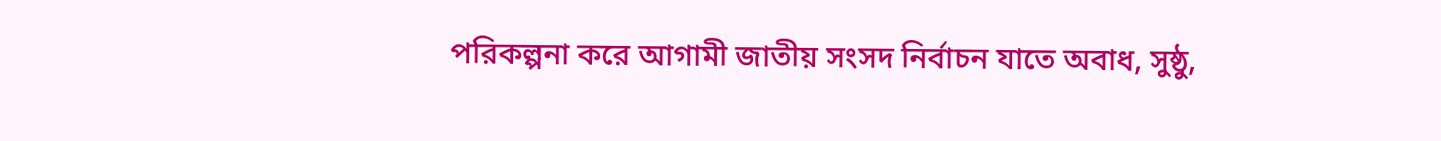পরিকল্পনা করে আগামী জাতীয় সংসদ নির্বাচন যাতে অবাধ, সুষ্ঠু,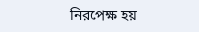নিরপেক্ষ হয়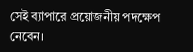সেই ব্যাপারে প্রয়োজনীয় পদক্ষেপ নেবেন।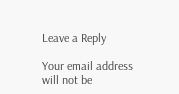Leave a Reply

Your email address will not be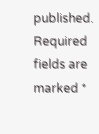published. Required fields are marked *